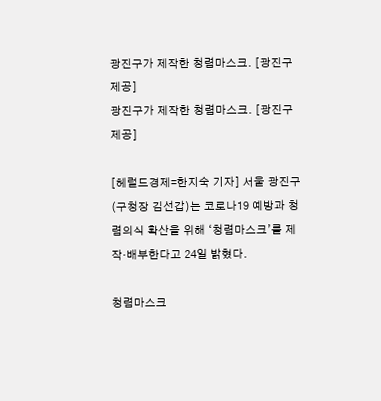광진구가 제작한 청렴마스크. [광진구 제공]
광진구가 제작한 청렴마스크. [광진구 제공]

[헤럴드경제=한지숙 기자] 서울 광진구(구청장 김선갑)는 코로나19 예방과 청렴의식 확산을 위해 ‘청렴마스크’를 제작·배부한다고 24일 밝혔다.

청렴마스크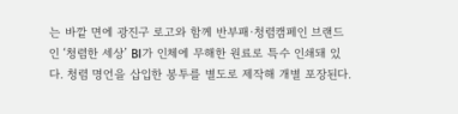는 바깥 면에 광진구 로고와 함께 반부패·청렴캠페인 브랜드인 ‘청렴한 세상’ BI가 인체에 무해한 원료로 특수 인쇄돼 있다. 청렴 명언을 삽입한 봉투를 별도로 제작해 개별 포장된다.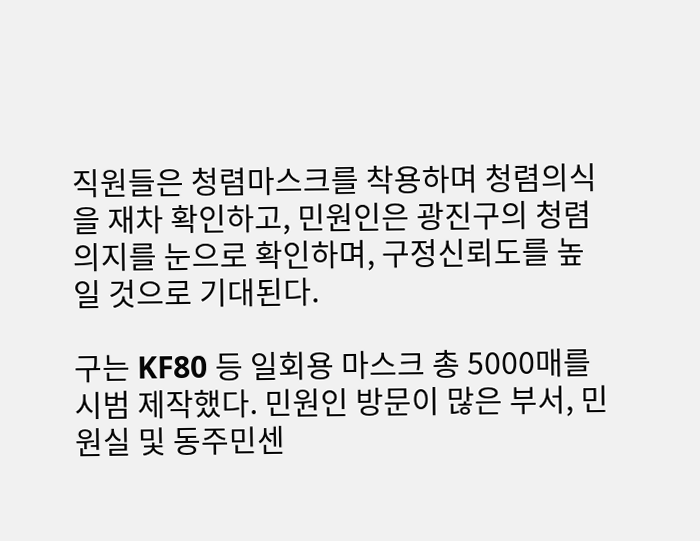직원들은 청렴마스크를 착용하며 청렴의식을 재차 확인하고, 민원인은 광진구의 청렴의지를 눈으로 확인하며, 구정신뢰도를 높일 것으로 기대된다.

구는 KF80 등 일회용 마스크 총 5000매를 시범 제작했다. 민원인 방문이 많은 부서, 민원실 및 동주민센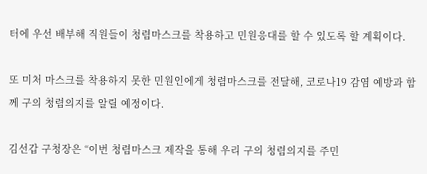터에 우선 배부해 직원들이 청렴마스크를 착용하고 민원응대를 할 수 있도록 할 계획이다.

또 미처 마스크를 착용하지 못한 민원인에게 청렴마스크를 전달해, 코로나19 감염 예방과 함께 구의 청렴의지를 알릴 예정이다.

김선갑 구청장은 “이번 청렴마스크 제작을 통해 우리 구의 청렴의지를 주민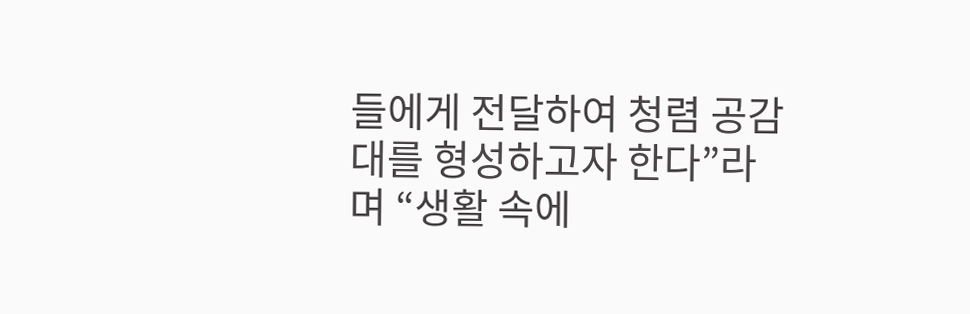들에게 전달하여 청렴 공감대를 형성하고자 한다”라며 “생활 속에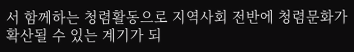서 함께하는 청렴활동으로 지역사회 전반에 청렴문화가 확산될 수 있는 계기가 되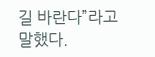길 바란다”라고 말했다.